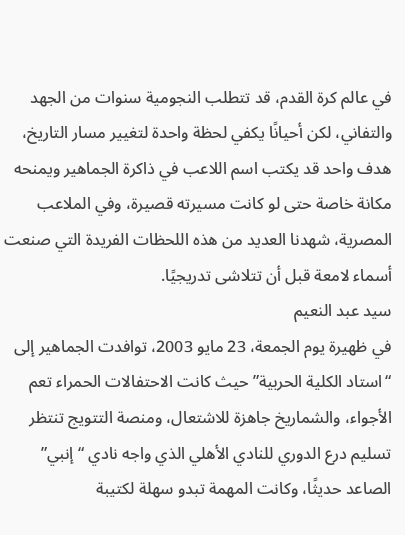في عالم كرة القدم، قد تتطلب النجومية سنوات من الجهد والتفاني، لكن أحيانًا يكفي لحظة واحدة لتغيير مسار التاريخ، هدف واحد قد يكتب اسم اللاعب في ذاكرة الجماهير ويمنحه مكانة خاصة حتى لو كانت مسيرته قصيرة، وفي الملاعب المصرية، شهدنا العديد من هذه اللحظات الفريدة التي صنعت أسماء لامعة قبل أن تتلاشى تدريجيًا.
سيد عبد النعيم
في ظهيرة يوم الجمعة، 23 مايو 2003، توافدت الجماهير إلى “استاد الكلية الحربية” حيث كانت الاحتفالات الحمراء تعم الأجواء، والشماريخ جاهزة للاشتعال، ومنصة التتويج تنتظر تسليم درع الدوري للنادي الأهلي الذي واجه نادي “إنبي” الصاعد حديثًا، وكانت المهمة تبدو سهلة لكتيبة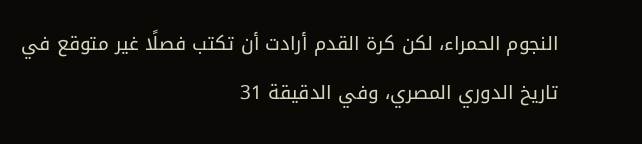النجوم الحمراء، لكن كرة القدم أرادت أن تكتب فصلًا غير متوقع في تاريخ الدوري المصري، وفي الدقيقة 31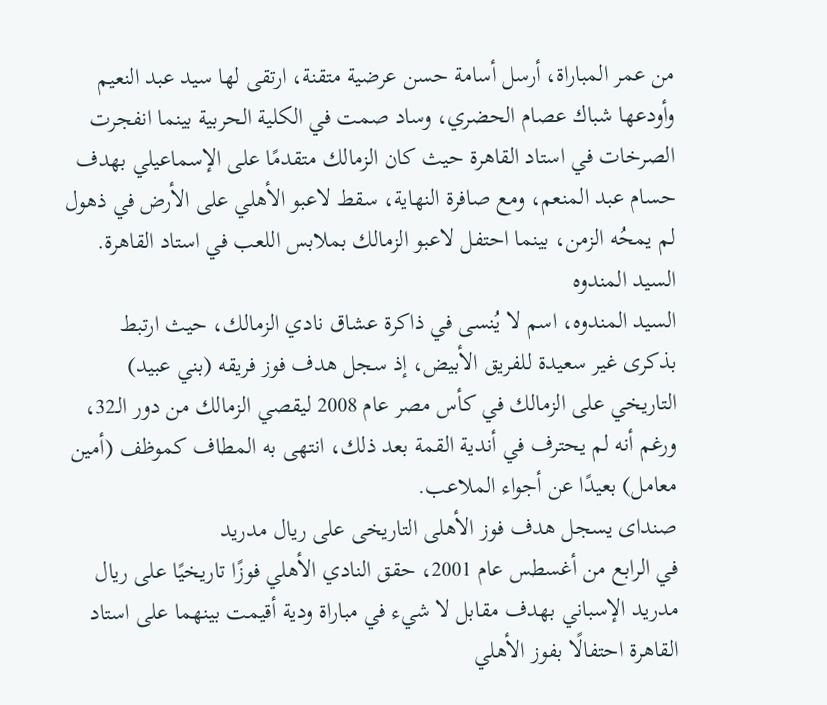من عمر المباراة، أرسل أسامة حسن عرضية متقنة، ارتقى لها سيد عبد النعيم وأودعها شباك عصام الحضري، وساد صمت في الكلية الحربية بينما انفجرت الصرخات في استاد القاهرة حيث كان الزمالك متقدمًا على الإسماعيلي بهدف حسام عبد المنعم، ومع صافرة النهاية، سقط لاعبو الأهلي على الأرض في ذهول لم يمحُه الزمن، بينما احتفل لاعبو الزمالك بملابس اللعب في استاد القاهرة.
السيد المندوه
السيد المندوه، اسم لا يُنسى في ذاكرة عشاق نادي الزمالك، حيث ارتبط بذكرى غير سعيدة للفريق الأبيض، إذ سجل هدف فوز فريقه (بني عبيد) التاريخي على الزمالك في كأس مصر عام 2008 ليقصي الزمالك من دور الـ32، ورغم أنه لم يحترف في أندية القمة بعد ذلك، انتهى به المطاف كموظف (أمين معامل) بعيدًا عن أجواء الملاعب.
صنداى يسجل هدف فوز الأهلى التاريخى على ريال مدريد
في الرابع من أغسطس عام 2001، حقق النادي الأهلي فوزًا تاريخيًا على ريال مدريد الإسباني بهدف مقابل لا شيء في مباراة ودية أقيمت بينهما على استاد القاهرة احتفالًا بفوز الأهلي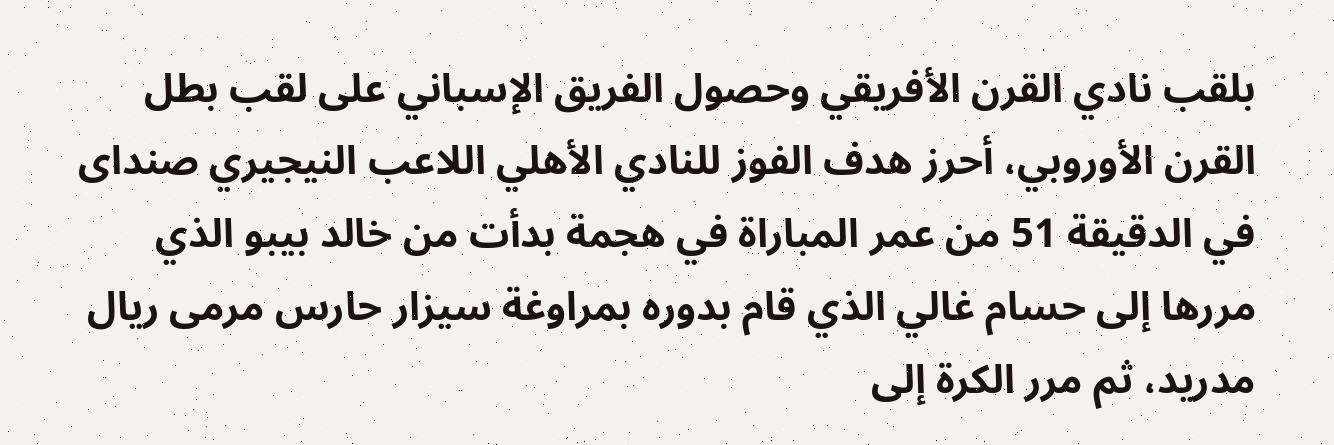بلقب نادي القرن الأفريقي وحصول الفريق الإسباني على لقب بطل القرن الأوروبي، أحرز هدف الفوز للنادي الأهلي اللاعب النيجيري صنداى في الدقيقة 51 من عمر المباراة في هجمة بدأت من خالد بيبو الذي مررها إلى حسام غالي الذي قام بدوره بمراوغة سيزار حارس مرمى ريال مدريد، ثم مرر الكرة إلى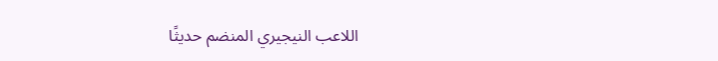اللاعب النيجيري المنضم حديثًا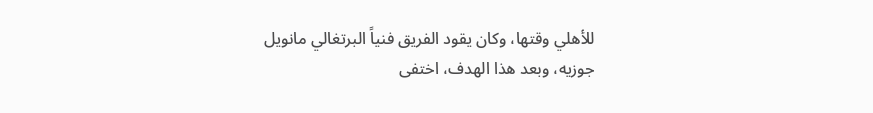للأهلي وقتها، وكان يقود الفريق فنياً البرتغالي مانويل جوزيه، وبعد هذا الهدف، اختفى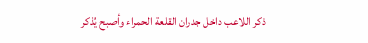ذكر اللاعب داخل جدران القلعة الحمراء وأصبح يُذكر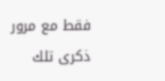فقط مع مرور ذكرى تلك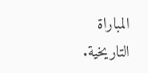المباراة التاريخية.